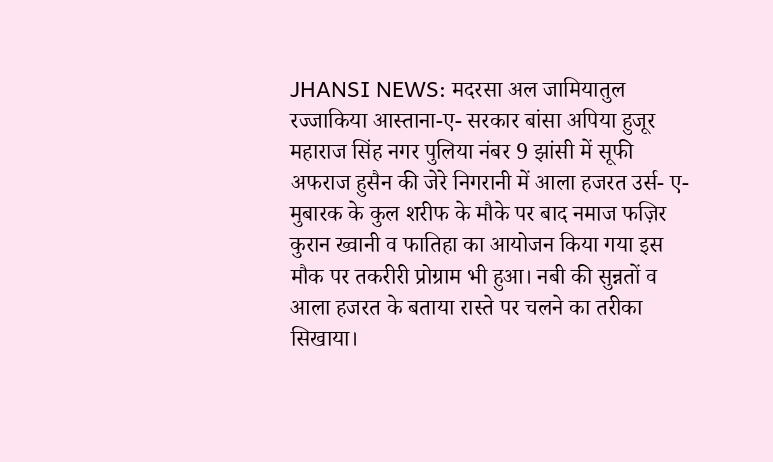JHANSI NEWS: मदरसा अल जामियातुल रज्जाकिया आस्ताना-ए- सरकार बांसा अपिया हुजूर महाराज सिंह नगर पुलिया नंबर 9 झांसी में सूफी अफराज हुसैन की जेरे निगरानी में आला हजरत उर्स- ए-मुबारक के कुल शरीफ के मौके पर बाद नमाज फज़िर कुरान ख्वानी व फातिहा का आयोजन किया गया इस मौक पर तकरीरी प्रोग्राम भी हुआ। नबी की सुन्नतों व आला हजरत के बताया रास्ते पर चलने का तरीका सिखाया।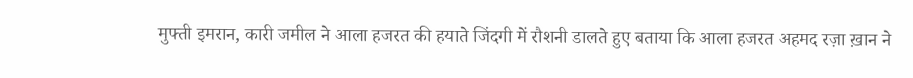मुफ्ती इमरान, कारी जमील ने आला हजरत की हयाते जिंदगी में रौशनी डालते हुए बताया कि आला हजरत अहमद रज़ा ख़ान ने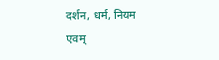दर्शन, धर्म, नियम एवम्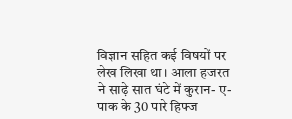विज्ञान सहित कई विषयों पर लेख लिखा था। आला हजरत ने साढ़े सात घंटे में कुरान- ए- पाक के 30 पारे हिफ्ज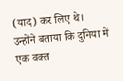(याद) कर लिए थे। उन्होंने बताया कि दुनिया में एक वक्त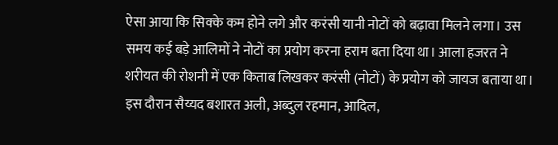ऐसा आया कि सिक्के कम होने लगे और करंसी यानी नोटों को बढ़ावा मिलने लगा। उस समय कई बड़े आलिमों ने नोटों का प्रयोग करना हराम बता दिया था। आला हजरत ने शरीयत की रोशनी में एक किताब लिखकर करंसी (नोटों) के प्रयोग को जायज बताया था। इस दौरान सैय्यद बशारत अली, अब्दुल रहमान, आदिल,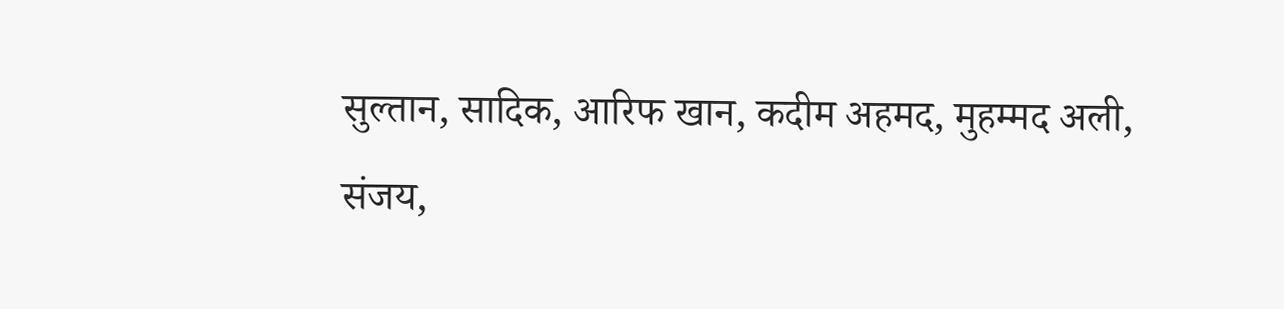सुल्तान, सादिक, आरिफ खान, कदीम अहमद, मुहम्मद अली, संजय,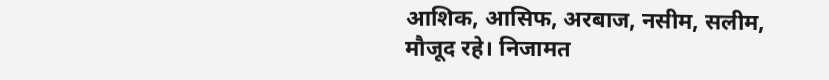आशिक, आसिफ, अरबाज, नसीम, सलीम, मौजूद रहे। निजामत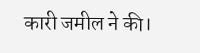कारी जमील ने की।